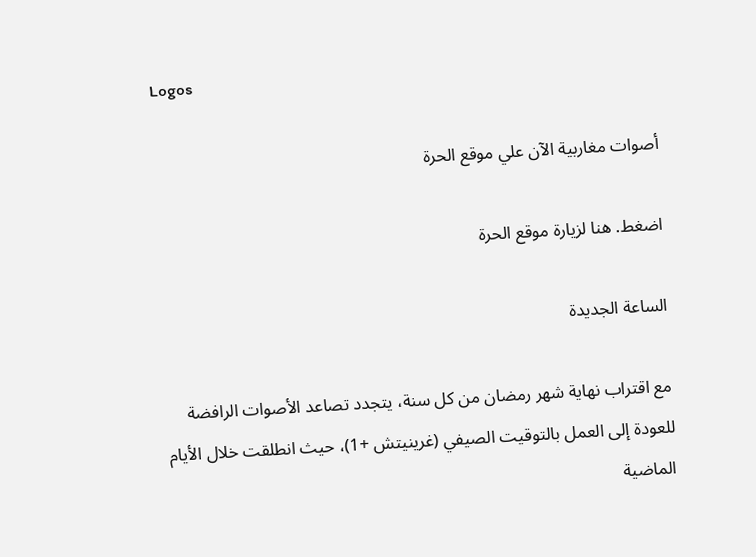Logos

أصوات مغاربية الآن علي موقع الحرة

اضغط. هنا لزيارة موقع الحرة

الساعة الجديدة

مع اقتراب نهاية شهر رمضان من كل سنة، يتجدد تصاعد الأصوات الرافضة للعودة إلى العمل بالتوقيت الصيفي (غرينيتش +1)، حيث انطلقت خلال الأيام الماضية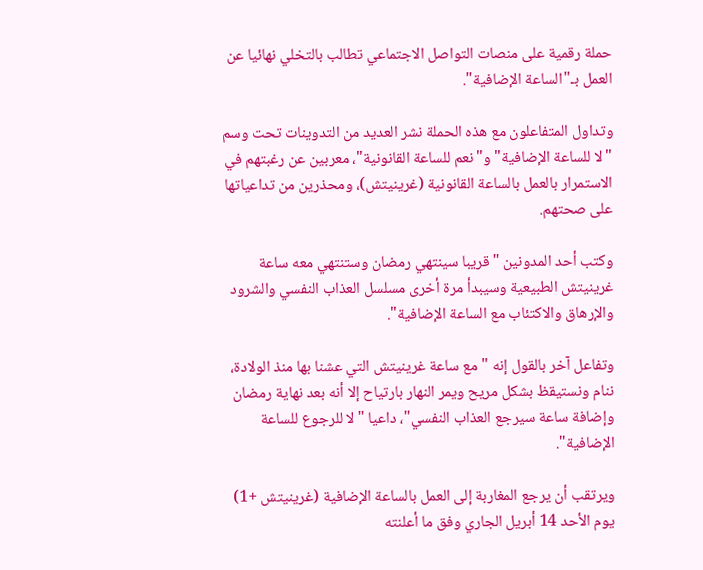حملة رقمية على منصات التواصل الاجتماعي تطالب بالتخلي نهائيا عن العمل بـ"الساعة الإضافية".

وتداول المتفاعلون مع هذه الحملة نشر العديد من التدوينات تحت وسم "لا للساعة الإضافية" و"نعم للساعة القانونية"، معربين عن رغبتهم في الاستمرار بالعمل بالساعة القانونية (غرينيتش)، ومحذرين من تداعياتها على صحتهم.

وكتب أحد المدونين "قريبا سينتهي رمضان وستنتهي معه ساعة غرينيتش الطبيعية وسيبدأ مرة أخرى مسلسل العذاب النفسي والشرود والإرهاق والاكتئاب مع الساعة الإضافية".

وتفاعل آخر بالقول إنه "مع ساعة غرينيتش التي عشنا بها منذ الولادة، ننام ونستيقظ بشكل مريح ويمر النهار بارتياح إلا أنه بعد نهاية رمضان وإضافة ساعة سيرجع العذاب النفسي"، داعيا "لا للرجوع للساعة الإضافية".

ويرتقب أن يرجع المغاربة إلى العمل بالساعة الإضافية (غرينيتش +1) يوم الأحد 14 أبريل الجاري وفق ما أعلنته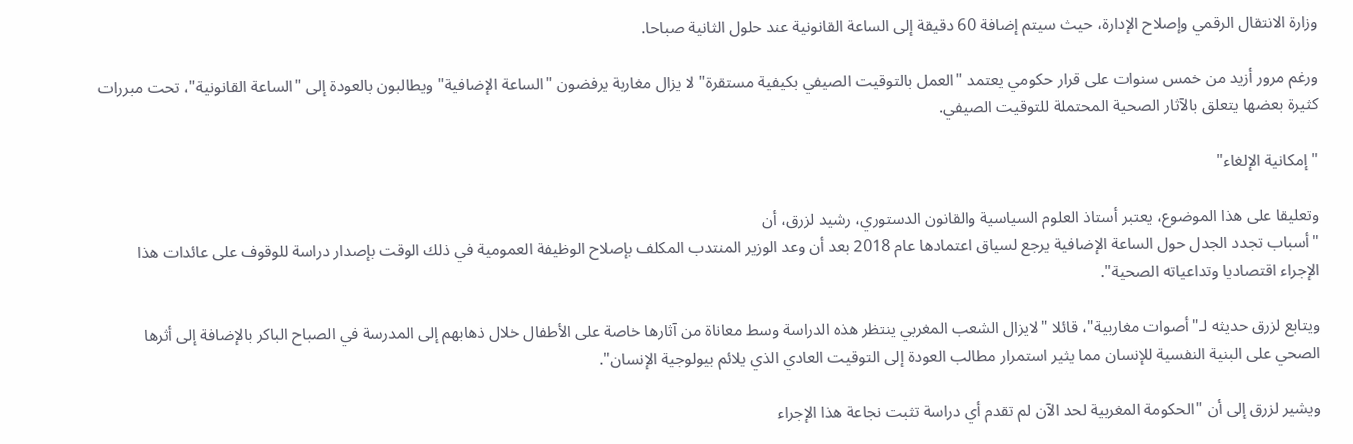وزارة الانتقال الرقمي وإصلاح الإدارة، حيث سيتم إضافة 60 دقيقة إلى الساعة القانونية عند حلول الثانية صباحا.

ورغم مرور أزيد من خمس سنوات على قرار حكومي يعتمد "العمل بالتوقيت الصيفي بكيفية مستقرة" لا يزال مغاربة يرفضون "الساعة الإضافية" ويطالبون بالعودة إلى "الساعة القانونية"، تحت مبررات كثيرة بعضها يتعلق بالآثار الصحية المحتملة للتوقيت الصيفي.

"إمكانية الإلغاء"

وتعليقا على هذا الموضوع، يعتبر أستاذ العلوم السياسية والقانون الدستوري، رشيد لزرق، أن
"أسباب تجدد الجدل حول الساعة الإضافية يرجع لسياق اعتمادها عام 2018 بعد أن وعد الوزير المنتدب المكلف بإصلاح الوظيفة العمومية في ذلك الوقت بإصدار دراسة للوقوف على عائدات هذا الإجراء اقتصاديا وتداعياته الصحية".

ويتابع لزرق حديثه لـ"أصوات مغاربية"، قائلا "لايزال الشعب المغربي ينتظر هذه الدراسة وسط معاناة من آثارها خاصة على الأطفال خلال ذهابهم إلى المدرسة في الصباح الباكر بالإضافة إلى أثرها الصحي على البنية النفسية للإنسان مما يثير استمرار مطالب العودة إلى التوقيت العادي الذي يلائم بيولوجية الإنسان".

ويشير لزرق إلى أن "الحكومة المغربية لحد الآن لم تقدم أي دراسة تثبت نجاعة هذا الإجراء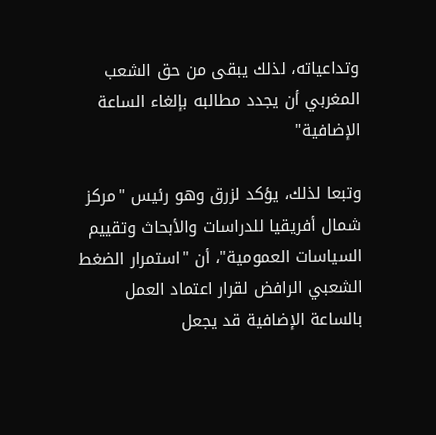وتداعياته، لذلك يبقى من حق الشعب المغربي أن يجدد مطالبه بإلغاء الساعة الإضافية"

وتبعا لذلك، يؤكد لزرق وهو رئيس "مركز شمال أفريقيا للدراسات والأبحاث وتقييم السياسات العمومية"، أن "استمرار الضغط الشعبي الرافض لقرار اعتماد العمل بالساعة الإضافية قد يجعل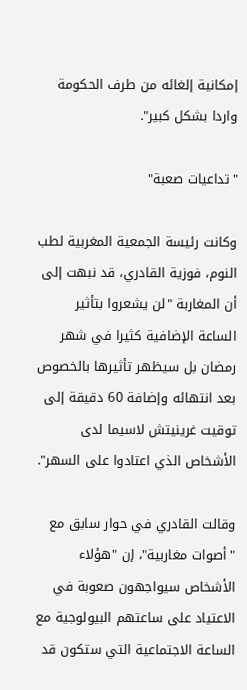إمكانية إلغائه من طرف الحكومة واردا بشكل كبير".

"تداعيات صعبة"

وكانت رئيسة الجمعية المغربية لطب النوم، فوزية القادري، قد نبهت إلى أن المغاربة "لن يشعروا بتأثير الساعة الإضافية كثيرا في شهر رمضان بل سيظهر تأثيرها بالخصوص بعد انتهائه وإضافة 60 دقيقة إلى توقيت غرينيتش لاسيما لدى الأشخاص الذي اعتادوا على السهر".

وقالت القادري في حوار سابق مع "أصوات مغاربية"، إن "هؤلاء الأشخاص سيواجهون صعوبة في الاعتياد على ساعتهم البيولوجية مع الساعة الاجتماعية التي ستكون قد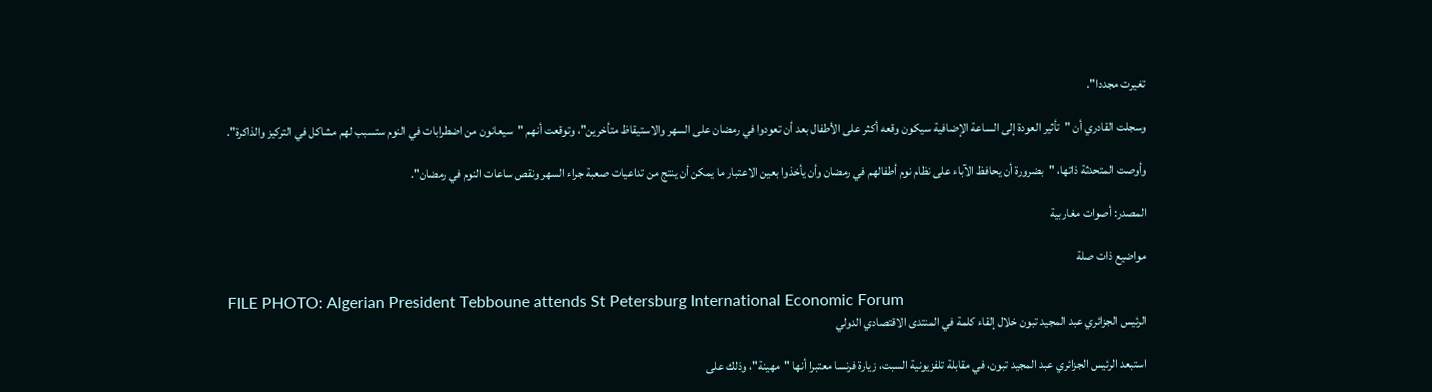تغيرت مجددا".

وسجلت القادري أن "تأثير العودة إلى الساعة الإضافية سيكون وقعه أكثر على الأطفال بعد أن تعودوا في رمضان على السهر والاستيقاظ متأخرين"، وتوقعت أنهم "سيعانون من اضطرابات في النوم ستسبب لهم مشاكل في التركيز والذاكرة".

وأوصت المتحدثة ذاتها، "بضرورة أن يحافظ الآباء على نظام نوم أطفالهم في رمضان وأن يأخذوا بعين الاعتبار ما يمكن أن ينتج من تداعيات صعبة جراء السهر ونقص ساعات النوم في رمضان".

المصدر: أصوات مغاربية

مواضيع ذات صلة

FILE PHOTO: Algerian President Tebboune attends St Petersburg International Economic Forum
الرئيس الجزائري عبد المجيد تبون خلال إلقاء كلمة في المنتدى الاقتصادي الدولي

استبعد الرئيس الجزائري عبد المجيد تبون، في مقابلة تلفزيونية السبت، زيارة فرنسا معتبرا أنها "مهينة"، وذلك على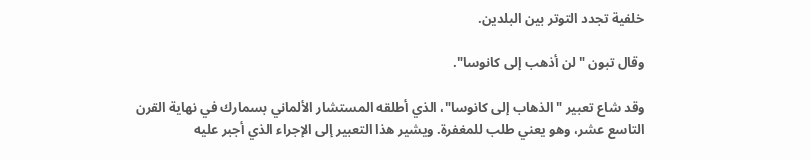خلفية تجدد التوتر بين البلدين.

وقال تبون "لن أذهب إلى كانوسا".

وقد شاع تعبير "الذهاب إلى كانوسا"، الذي أطلقه المستشار الألماني بسمارك في نهاية القرن التاسع عشر، وهو يعني طلب للمغفرة. ويشير هذا التعبير إلى الإجراء الذي أجبر عليه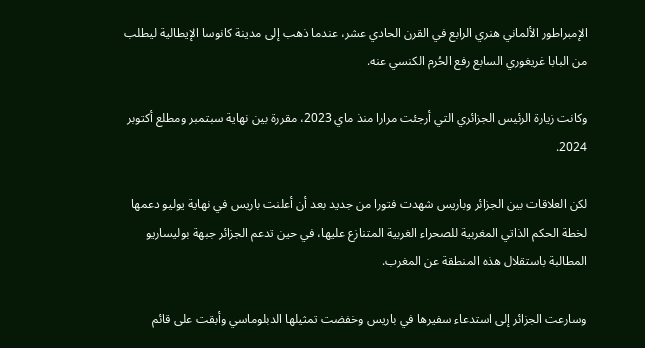الإمبراطور الألماني هنري الرابع في القرن الحادي عشر، عندما ذهب إلى مدينة كانوسا الإيطالية ليطلب من البابا غريغوري السابع رفع الحُرم الكنسي عنه.

وكانت زيارة الرئيس الجزائري التي أرجئت مرارا منذ ماي 2023، مقررة بين نهاية سبتمبر ومطلع أكتوبر 2024.

لكن العلاقات بين الجزائر وباريس شهدت فتورا من جديد بعد أن أعلنت باريس في نهاية يوليو دعمها لخطة الحكم الذاتي المغربية للصحراء الغربية المتنازع عليها، في حين تدعم الجزائر جبهة بوليساريو المطالبة باستقلال هذه المنطقة عن المغرب.

وسارعت الجزائر إلى استدعاء سفيرها في باريس وخفضت تمثيلها الدبلوماسي وأبقت على قائم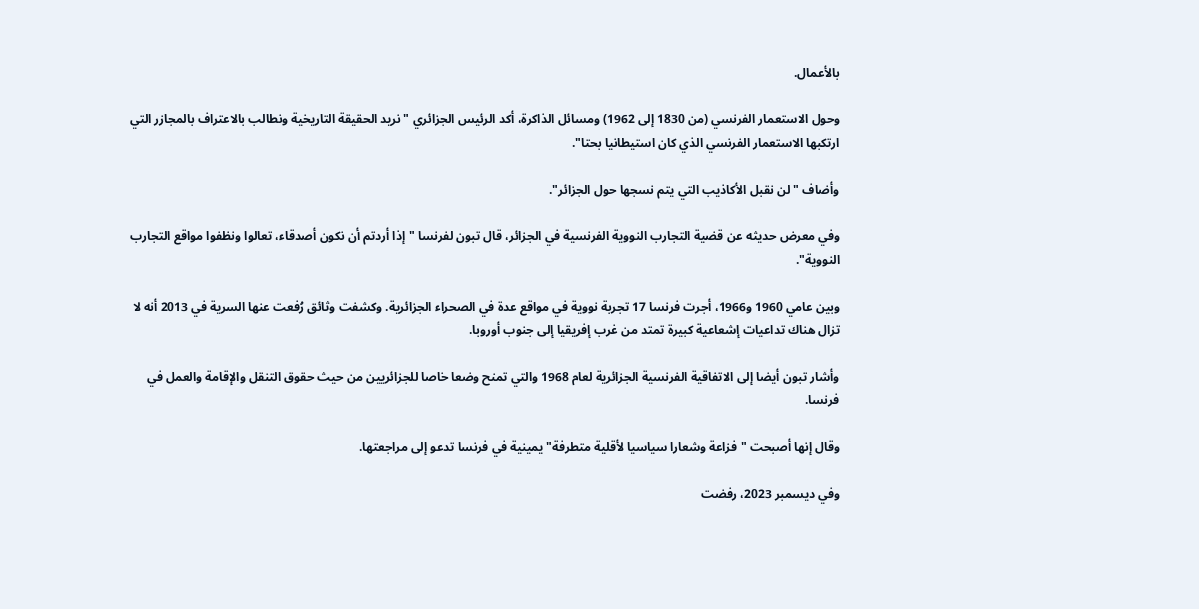بالأعمال.

وحول الاستعمار الفرنسي (من 1830 إلى 1962) ومسائل الذاكرة، أكد الرئيس الجزائري "نريد الحقيقة التاريخية ونطالب بالاعتراف بالمجازر التي ارتكبها الاستعمار الفرنسي الذي كان استيطانيا بحتا".

وأضاف "لن نقبل الأكاذيب التي يتم نسجها حول الجزائر".

وفي معرض حديثه عن قضية التجارب النووية الفرنسية في الجزائر، قال تبون لفرنسا "إذا أردتم أن نكون أصدقاء، تعالوا ونظفوا مواقع التجارب النووية".

وبين عامي 1960 و1966، أجرت فرنسا 17 تجربة نووية في مواقع عدة في الصحراء الجزائرية. وكشفت وثائق رُفعت عنها السرية في 2013 أنه لا تزال هناك تداعيات إشعاعية كبيرة تمتد من غرب إفريقيا إلى جنوب أوروبا.

وأشار تبون أيضا إلى الاتفاقية الفرنسية الجزائرية لعام 1968 والتي تمنح وضعا خاصا للجزائريين من حيث حقوق التنقل والإقامة والعمل في فرنسا.

وقال إنها أصبحت "فزاعة وشعارا سياسيا لأقلية متطرفة" يمينية في فرنسا تدعو إلى مراجعتها.

وفي ديسمبر 2023، رفضت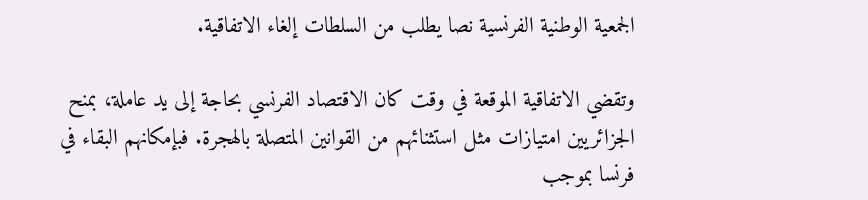الجمعية الوطنية الفرنسية نصا يطلب من السلطات إلغاء الاتفاقية.

وتقضي الاتفاقية الموقعة في وقت كان الاقتصاد الفرنسي بحاجة إلى يد عاملة، بمنح الجزائريين امتيازات مثل استثنائهم من القوانين المتصلة بالهجرة. فبإمكانهم البقاء في فرنسا بموجب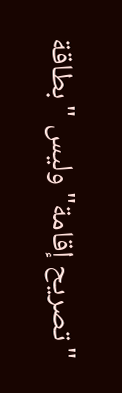"تصريح إقامة" وليس "بطاقة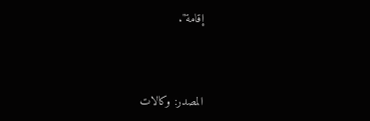إقامة".



المصدر: وكالات